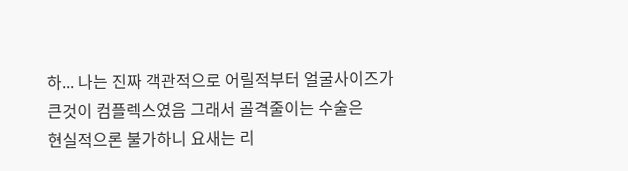하... 나는 진짜 객관적으로 어릴적부터 얼굴사이즈가
큰것이 컴플렉스였음 그래서 골격줄이는 수술은
현실적으론 불가하니 요새는 리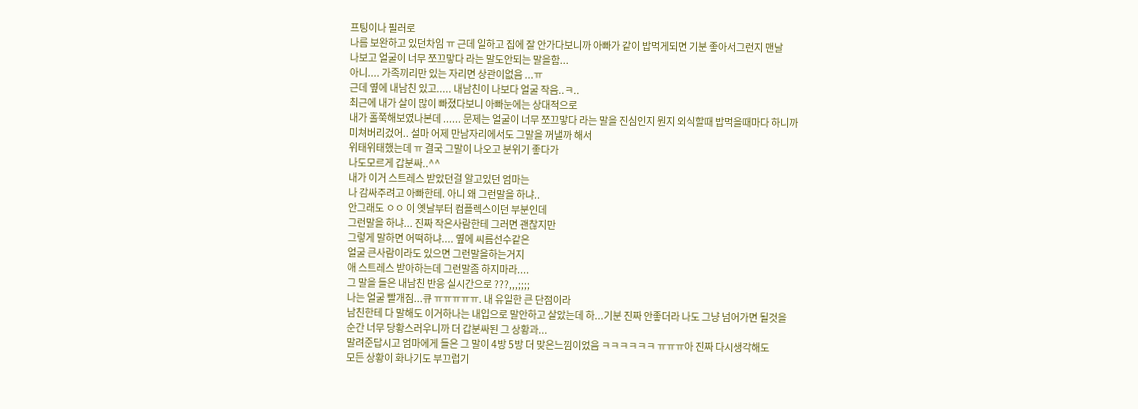프팅이나 필러로
나름 보완하고 있던차임 ㅠ 근데 일하고 집에 잘 안가다보니까 아빠가 같이 밥먹게되면 기분 좋아서그런지 맨날
나보고 얼굴이 너무 쪼끄맣다 라는 말도안되는 말을함...
아니.... 가족끼리만 있는 자리면 상관이없음 ...ㅠ
근데 옆에 내남친 있고..... 내남친이 나보다 얼굴 작음..ㅋ..
최근에 내가 살이 많이 빠졌다보니 아빠눈에는 상대적으로
내가 홀쭉해보였나본데 ...... 문제는 얼굴이 너무 쪼끄맣다 라는 말을 진심인지 뭔지 외식할때 밥먹을때마다 하니까
미쳐버리겄어.. 설마 어제 만남자리에서도 그말을 꺼낼까 해서
위태위태했는데 ㅠ 결국 그말이 나오고 분위기 좋다가
나도모르게 갑분싸..^^
내가 이거 스트레스 받았던걸 알고있던 엄마는
나 감싸주려고 아빠한테. 아니 왜 그런말을 하냐..
안그래도 ㅇㅇ 이 옛날부터 컴플렉스이던 부분인데
그런말을 하냐... 진짜 작은사람한테 그러면 괜찮지만
그렇게 말하면 어떡하냐.... 옆에 씨름선수같은
얼굴 큰사람이라도 있으면 그런말을하는거지
애 스트레스 받아하는데 그런말좀 하지마라....
그 말을 들은 내남친 반응 실시간으로 ???,,,;;;;
나는 얼굴 빨개짐...큐 ㅠㅠㅠㅠㅠ. 내 유일한 큰 단점이라
남친한테 다 말해도 이거하나는 내입으로 말안하고 살았는데 하...기분 진짜 안좋더라 나도 그냥 넘어가면 될것을
순간 너무 당황스러우니까 더 갑분싸된 그 상황과...
말려준답시고 엄마에게 들은 그 말이 4방 5방 더 맞은느낌이었음 ㅋㅋㅋㅋㅋㅋ ㅠㅠㅠ아 진짜 다시생각해도
모든 상황이 화나기도 부끄럽기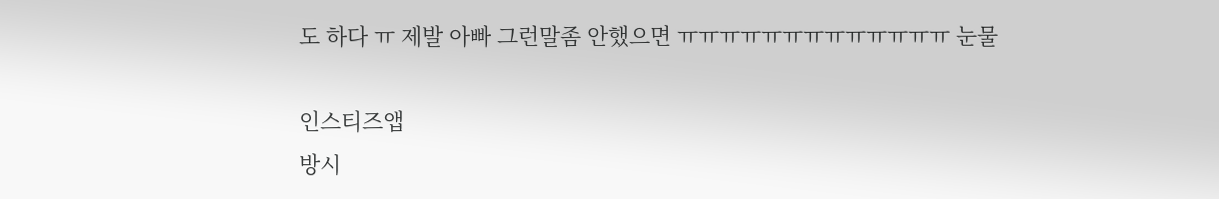도 하다 ㅠ 제발 아빠 그런말좀 안했으면 ㅠㅠㅠㅠㅠㅠㅠㅠㅠㅠㅠㅠㅠ 눈물

인스티즈앱
방시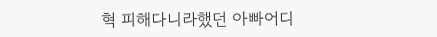혁 피해다니라했던 아빠어디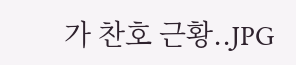가 찬호 근황..JPG